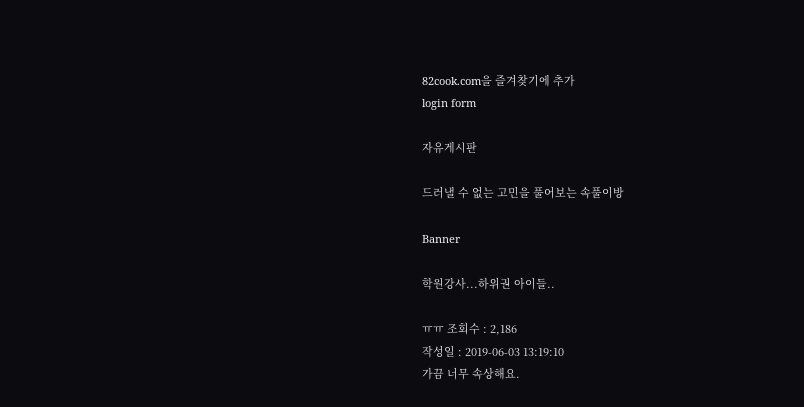82cook.com을 즐겨찾기에 추가
login form

자유게시판

드러낼 수 없는 고민을 풀어보는 속풀이방

Banner

학원강사...하위권 아이들..

ㅠㅠ 조회수 : 2,186
작성일 : 2019-06-03 13:19:10
가끔 너무 속상해요.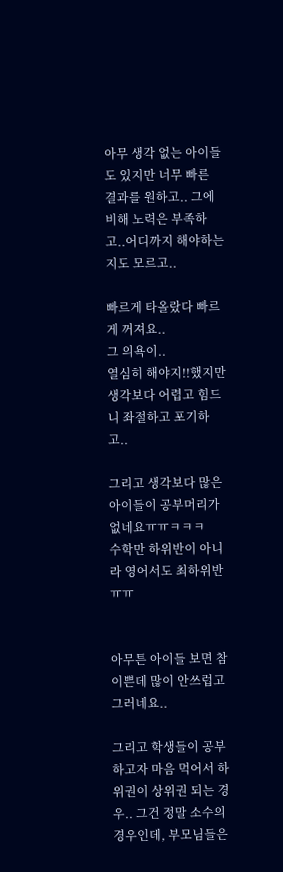아무 생각 없는 아이들도 있지만 너무 빠른 결과를 원하고.. 그에 비해 노력은 부족하고..어디까지 해야하는지도 모르고..

빠르게 타올랐다 빠르게 꺼져요..
그 의욕이..
열심히 해야지!!했지만 생각보다 어렵고 힘드니 좌절하고 포기하고..

그리고 생각보다 많은 아이들이 공부머리가 없네요ㅠㅠㅋㅋㅋ
수학만 하위반이 아니라 영어서도 최하위반ㅠㅠ


아무튼 아이들 보면 참 이쁜데 많이 안쓰럽고 그러네요..

그리고 학생들이 공부하고자 마음 먹어서 하위권이 상위권 되는 경우.. 그건 정말 소수의 경우인데, 부모님들은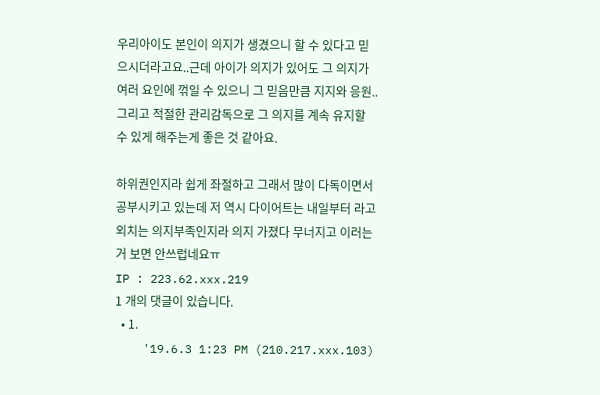우리아이도 본인이 의지가 생겼으니 할 수 있다고 믿으시더라고요..근데 아이가 의지가 있어도 그 의지가 여러 요인에 꺾일 수 있으니 그 믿음만큼 지지와 응원..그리고 적절한 관리감독으로 그 의지를 계속 유지할 수 있게 해주는게 좋은 것 같아요.

하위권인지라 쉽게 좌절하고 그래서 많이 다독이면서 공부시키고 있는데 저 역시 다이어트는 내일부터 라고 외치는 의지부족인지라 의지 가졌다 무너지고 이러는거 보면 안쓰럽네요ㅠ
IP : 223.62.xxx.219
1 개의 댓글이 있습니다.
  • 1.
    '19.6.3 1:23 PM (210.217.xxx.103)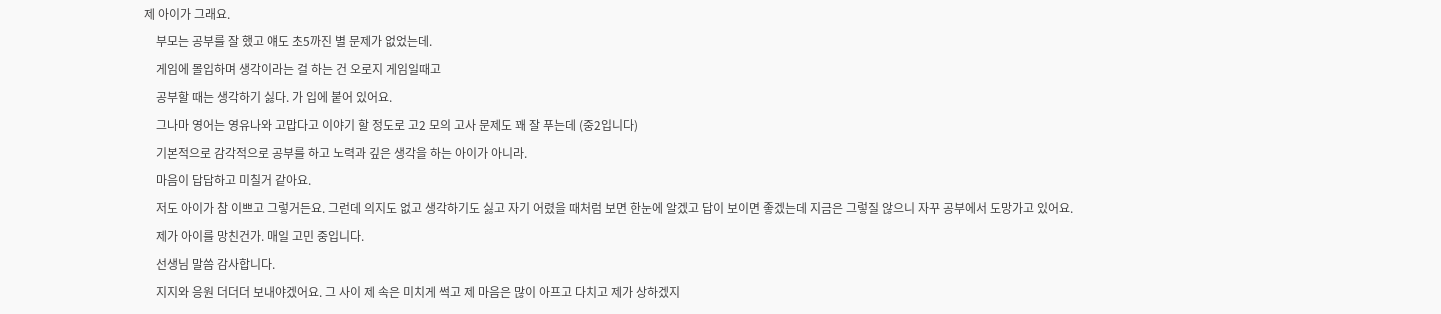제 아이가 그래요.
    부모는 공부를 잘 했고 얘도 초5까진 별 문제가 없었는데.
    게임에 몰입하며 생각이라는 걸 하는 건 오로지 게임일때고
    공부할 때는 생각하기 싫다. 가 입에 붙어 있어요.
    그나마 영어는 영유나와 고맙다고 이야기 할 정도로 고2 모의 고사 문제도 꽤 잘 푸는데 (중2입니다)
    기본적으로 감각적으로 공부를 하고 노력과 깊은 생각을 하는 아이가 아니라.
    마음이 답답하고 미칠거 같아요.
    저도 아이가 참 이쁘고 그렇거든요. 그런데 의지도 없고 생각하기도 싫고 자기 어렸을 때처럼 보면 한눈에 알겠고 답이 보이면 좋겠는데 지금은 그렇질 않으니 자꾸 공부에서 도망가고 있어요.
    제가 아이를 망친건가. 매일 고민 중입니다.
    선생님 말씀 감사합니다.
    지지와 응원 더더더 보내야겠어요. 그 사이 제 속은 미치게 썩고 제 마음은 많이 아프고 다치고 제가 상하겠지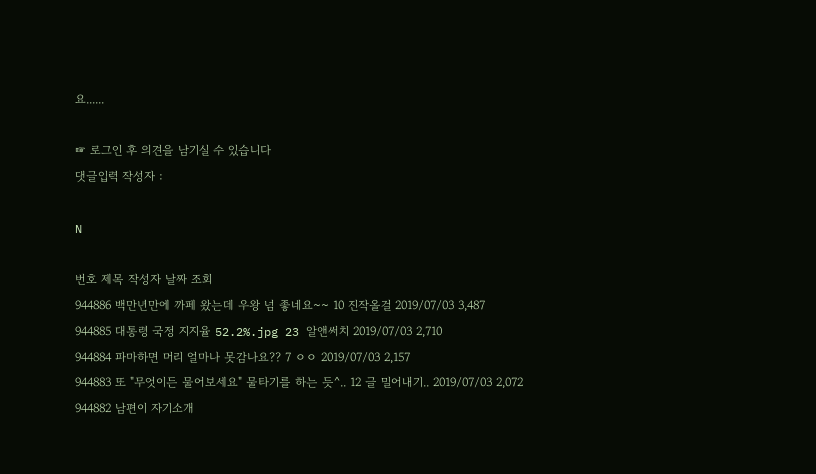요......

☞ 로그인 후 의견을 남기실 수 있습니다
댓글입력 작성자 :

N

번호 제목 작성자 날짜 조회
944886 백만년만에 까페 왔는데 우왕 넘 좋네요~~ 10 진작올걸 2019/07/03 3,487
944885 대통령 국정 지지율 52.2%.jpg 23 알앤써치 2019/07/03 2,710
944884 파마하면 머리 얼마나 못감나요?? 7 ㅇㅇ 2019/07/03 2,157
944883 또 "무엇이든 물어보세요" 물타기를 하는 듯^.. 12 글 밀어내기.. 2019/07/03 2,072
944882 남편이 자기소개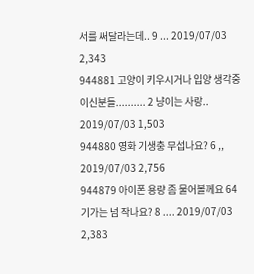서를 써달라는데.. 9 ... 2019/07/03 2,343
944881 고양이 키우시거나 입양 생각중이신분들.......... 2 냥이는 사랑.. 2019/07/03 1,503
944880 영화 기생충 무섭나요? 6 ,, 2019/07/03 2,756
944879 아이폰 용량 좀 물어볼께요 64기가는 넘 작나요? 8 .... 2019/07/03 2,383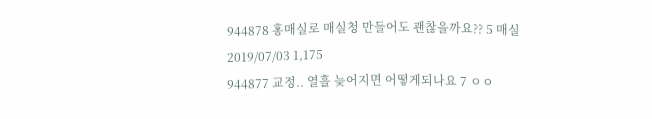944878 홍매실로 매실청 만들어도 괜찮을까요?? 5 매실 2019/07/03 1,175
944877 교정.. 열흘 늦어지면 어떻게되나요 7 ㅇㅇ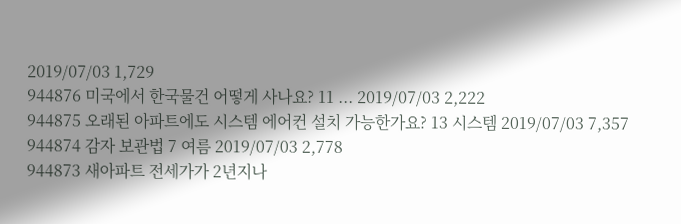2019/07/03 1,729
944876 미국에서 한국물건 어떻게 사나요? 11 ... 2019/07/03 2,222
944875 오래된 아파트에도 시스템 에어컨 설치 가능한가요? 13 시스템 2019/07/03 7,357
944874 감자 보관법 7 여름 2019/07/03 2,778
944873 새아파트 전세가가 2년지나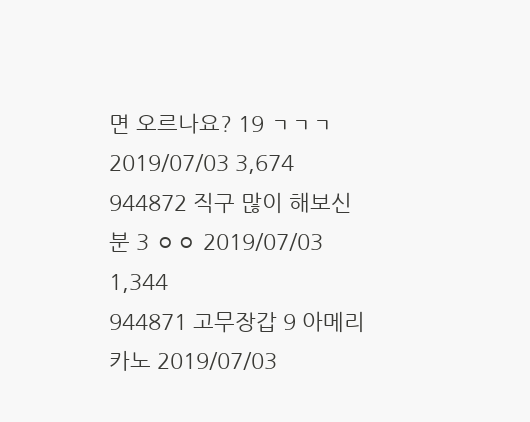면 오르나요? 19 ㄱㄱㄱ 2019/07/03 3,674
944872 직구 많이 해보신 분 3 ㅇㅇ 2019/07/03 1,344
944871 고무장갑 9 아메리카노 2019/07/03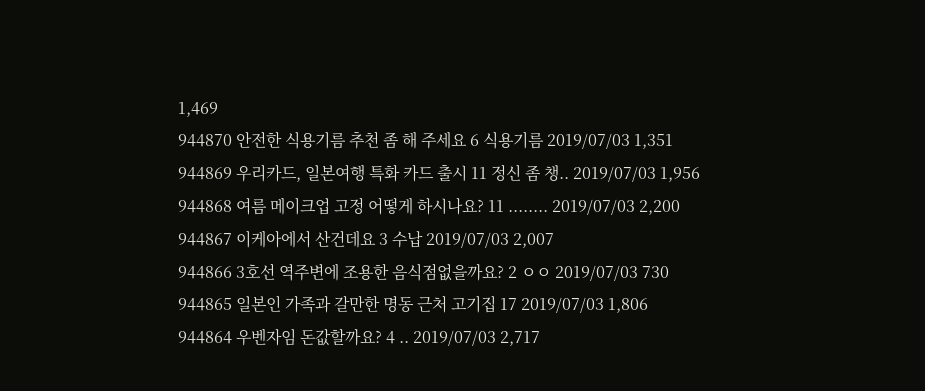1,469
944870 안전한 식용기름 추천 좀 해 주세요 6 식용기름 2019/07/03 1,351
944869 우리카드, 일본여행 특화 카드 출시 11 정신 좀 챙.. 2019/07/03 1,956
944868 여름 메이크업 고정 어떻게 하시나요? 11 ........ 2019/07/03 2,200
944867 이케아에서 산건데요 3 수납 2019/07/03 2,007
944866 3호선 역주변에 조용한 음식점없을까요? 2 ㅇㅇ 2019/07/03 730
944865 일본인 가족과 갈만한 명동 근처 고기집 17 2019/07/03 1,806
944864 우벤자임 돈값할까요? 4 .. 2019/07/03 2,717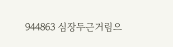944863 심장두근거림으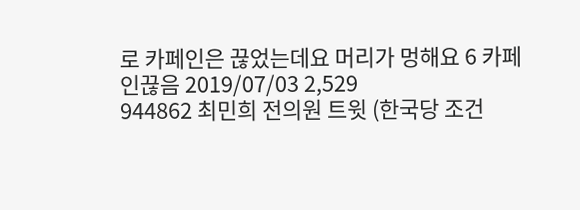로 카페인은 끊었는데요 머리가 멍해요 6 카페인끊음 2019/07/03 2,529
944862 최민희 전의원 트윗 (한국당 조건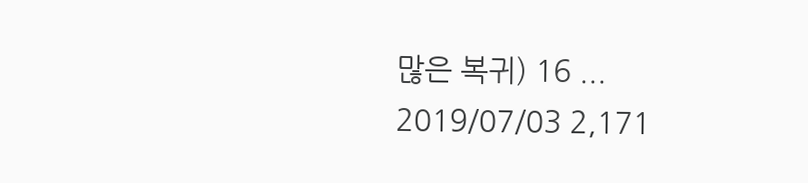많은 복귀) 16 ... 2019/07/03 2,171